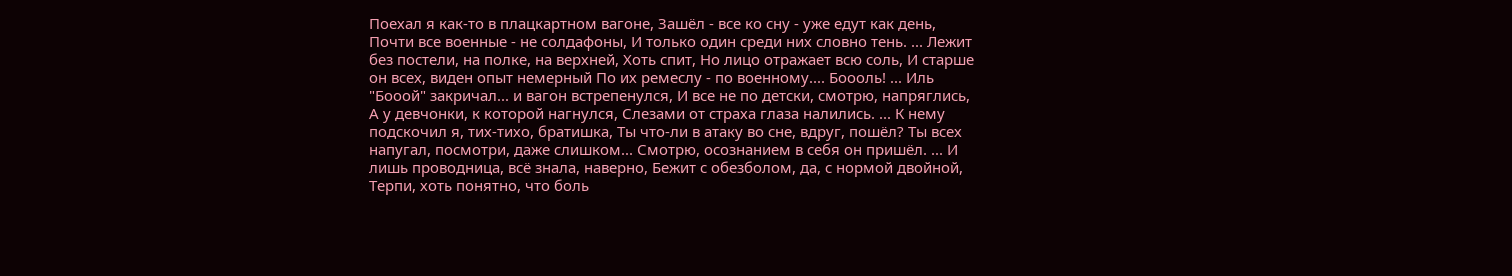Поехал я как-то в плацкартном вагоне, Зашёл - все ко сну - уже едут как день, Почти все военные - не солдафоны, И только один среди них словно тень. ... Лежит без постели, на полке, на верхней, Хоть спит, Но лицо отражает всю соль, И старше он всех, виден опыт немерный По их ремеслу - по военному.... Боооль! ... Иль "Бооой" закричал... и вагон встрепенулся, И все не по детски, смотрю, напряглись, А у девчонки, к которой нагнулся, Слезами от страха глаза налились. ... К нему подскочил я, тих-тихо, братишка, Ты что-ли в атаку во сне, вдруг, пошёл? Ты всех напугал, посмотри, даже слишком... Смотрю, осознанием в себя он пришёл. ... И лишь проводница, всё знала, наверно, Бежит с обезболом, да, с нормой двойной, Терпи, хоть понятно, что боль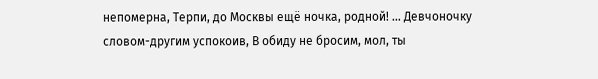непомерна, Терпи, до Москвы ещё ночка, родной! ... Девчоночку словом-другим успокоив, В обиду не бросим, мол, ты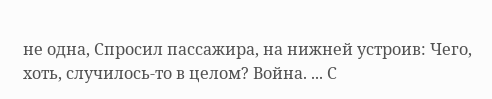не одна, Спросил пассажира, на нижней устроив: Чего, хоть, случилось-то в целом? Война. ... С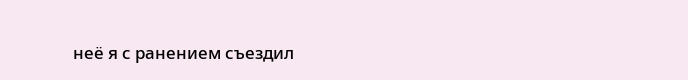неё я с ранением съездил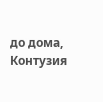до дома, Контузия